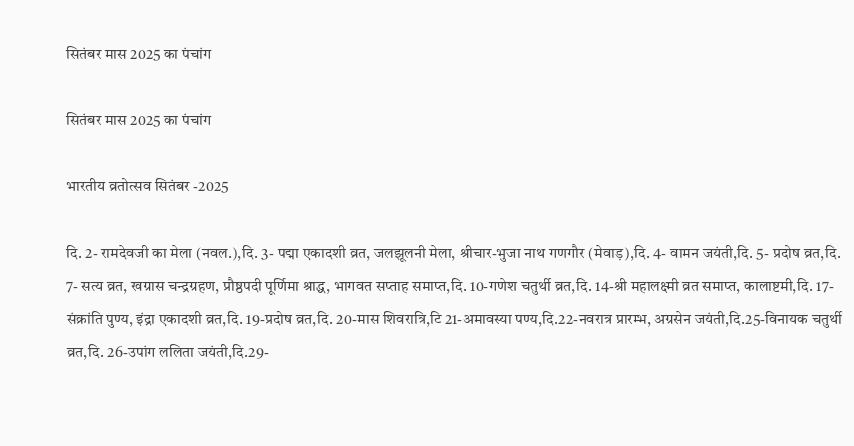सितंबर मास 2025 का पंचांग

सितंबर मास 2025 का पंचांग

भारतीय व्रतोत्सव सितंबर -2025

दि. 2- रामदेवजी का मेला (नवल.),दि. 3- पद्मा एकादशी व्रत, जलझूलनी मेला, श्रीचार-भुजा नाथ गणगौर (मेवाड़),दि. 4- वामन जयंती,दि. 5- प्रदोष व्रत,दि. 7- सत्य व्रत, खग्रास चन्द्रग्रहण, प्रौष्ठपदी पूर्णिमा श्राद्ध, भागवत सप्ताह समाप्त,दि. 10-गणेश चतुर्थी व्रत,दि. 14-श्री महालक्ष्मी व्रत समाप्त, कालाष्टमी,दि. 17-संक्रांति पुण्य, इंद्रा एकादशी व्रत,दि. 19-प्रदोष व्रत,दि. 20-मास शिवरात्रि,टि 21-अमावस्या पण्य,दि.22-नवरात्र प्रारम्भ, अग्रसेन जयंती,दि.25-विनायक चतुर्थी व्रत,दि. 26-उपांग ललिता जयंती,दि.29-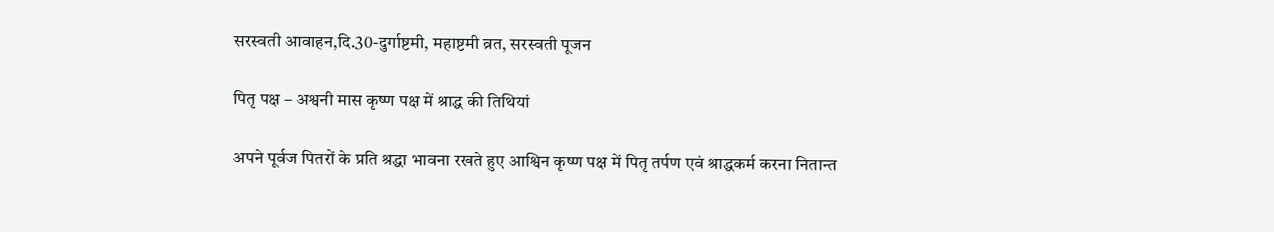सरस्वती आवाहन,दि.30-दुर्गाष्टमी, महाष्टमी व्रत, सरस्वती पूजन

पितृ पक्ष – अश्वनी मास कृष्ण पक्ष में श्राद्ध की तिथियां

अपने पूर्वज पितरों के प्रति श्रद्धा भावना रखते हुए आश्विन कृष्ण पक्ष में पितृ तर्पण एवं श्राद्धकर्म करना नितान्त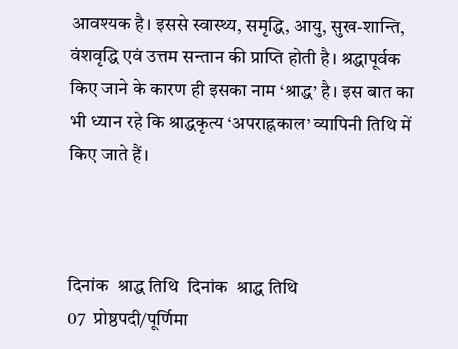आवश्यक है। इससे स्वास्थ्य, समृद्धि, आयु, सुख-शान्ति, वंशवृद्धि एवं उत्तम सन्तान की प्राप्ति होती है। श्रद्धापूर्वक किए जाने के कारण ही इसका नाम ‘श्राद्ध’ है। इस बात का भी ध्यान रहे कि श्राद्धकृत्य ‘अपराह्नकाल’ व्यापिनी तिथि में किए जाते हैं।



दिनांक  श्राद्ध तिथि  दिनांक  श्राद्ध तिथि
07  प्रोष्ठपदी/पूर्णिमा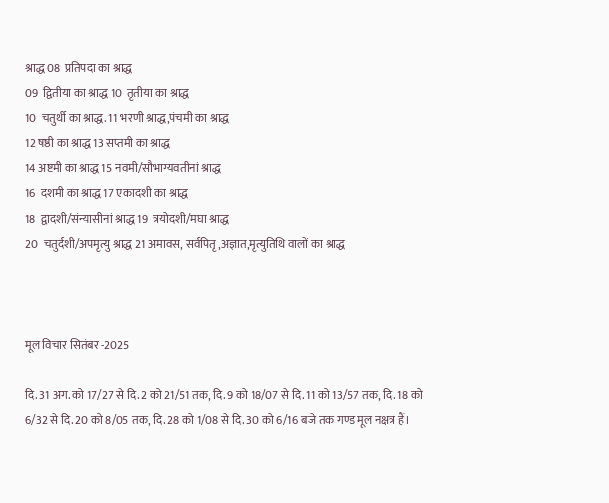श्राद्ध 08  प्रतिपदा का श्राद्ध
09  द्वितीया का श्राद्ध 10  तृतीया का श्राद्ध
10  चतुर्थी का श्राद्ध. 11 भरणी श्राद्ध,पंचमी का श्राद्ध
12 षष्ठी का श्राद्ध 13 सप्तमी का श्राद्ध
14 अष्टमी का श्राद्ध 15 नवमी/सौभाग्यवतीनां श्राद्ध
16  दशमी का श्राद्ध 17 एकादशी का श्राद्ध
18  द्वादशी/संन्यासीनां श्राद्ध 19  त्रयोदशी/मघा श्राद्ध
20  चतुर्दशी/अपमृत्यु श्राद्ध 21 अमावस, सर्वपितृ,अज्ञात,मृत्युतिथि वालों का श्राद्ध



मूल विचार सितंबर -2025

दि. 31 अग. को 17/27 से दि. 2 को 21/51 तक, दि. 9 को 18/07 से दि. 11 को 13/57 तक, दि. 18 को 6/32 से दि. 20 को 8/05 तक, दि. 28 को 1/08 से दि. 30 को 6/16 बजे तक गण्ड मूल नक्षत्र हैं।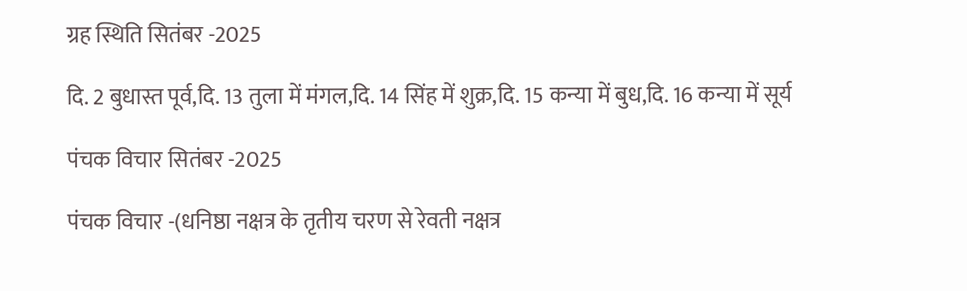ग्रह स्थिति सितंबर -2025

दि. 2 बुधास्त पूर्व,दि. 13 तुला में मंगल,दि. 14 सिंह में शुक्र,दि. 15 कन्या में बुध,दि. 16 कन्या में सूर्य

पंचक विचार सितंबर -2025

पंचक विचार -(धनिष्ठा नक्षत्र के तृतीय चरण से रेवती नक्षत्र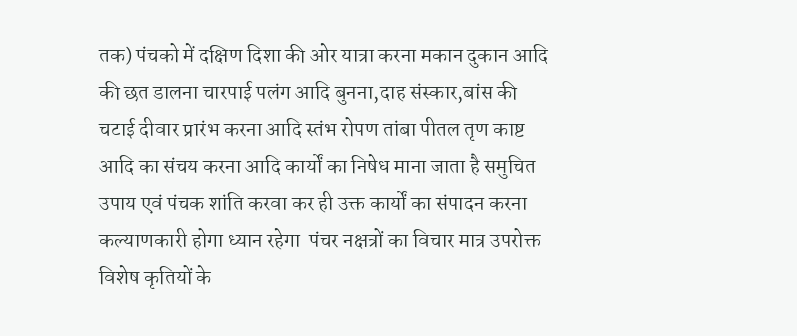तक) पंचको में दक्षिण दिशा की ओर यात्रा करना मकान दुकान आदि की छत डालना चारपाई पलंग आदि बुनना,दाह संस्कार,बांस की चटाई दीवार प्रारंभ करना आदि स्तंभ रोपण तांबा पीतल तृण काष्ट आदि का संचय करना आदि कार्यों का निषेध माना जाता है समुचित उपाय एवं पंचक शांति करवा कर ही उक्त कार्यों का संपादन करना कल्याणकारी होगा ध्यान रहेगा  पंचर नक्षत्रों का विचार मात्र उपरोक्त विशेष कृतियों के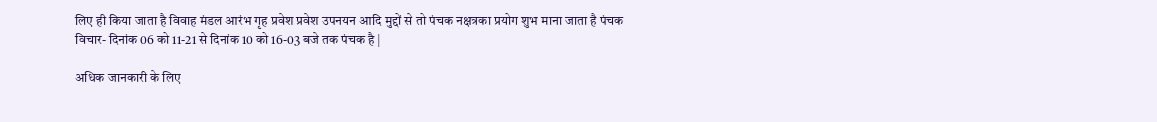लिए ही किया जाता है विवाह मंडल आरंभ गृह प्रवेश प्रवेश उपनयन आदि मुद्दों से तो पंचक नक्षत्रका प्रयोग शुभ माना जाता है पंचक विचार- दिनांक 06 को 11-21 से दिनांक 10 को 16-03 बजे तक पंचक है |

अधिक जानकारी के लिए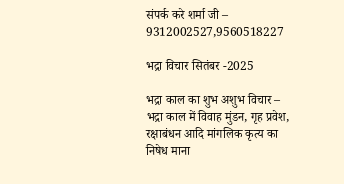संपर्क करे शर्मा जी – 9312002527,9560518227

भद्रा विचार सितंबर -2025

भद्रा काल का शुभ अशुभ विचार – भद्रा काल में विवाह मुंडन, गृह प्रवेश, रक्षाबंधन आदि मांगलिक कृत्य का निषेध माना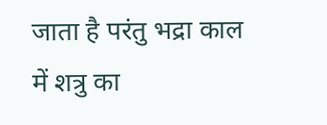जाता है परंतु भद्रा काल में शत्रु का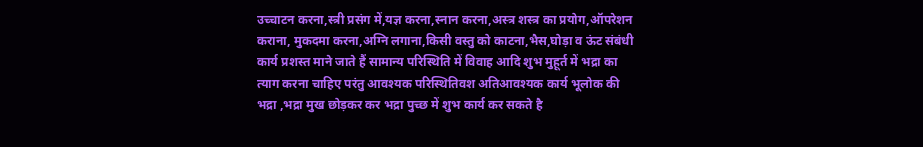उच्चाटन करना,स्त्री प्रसंग में,यज्ञ करना,स्नान करना,अस्त्र शस्त्र का प्रयोग,ऑपरेशन कराना, मुकदमा करना,अग्नि लगाना,किसी वस्तु को काटना,भैस,घोड़ा व ऊंट संबंधी कार्य प्रशस्त माने जाते हैं सामान्य परिस्थिति में विवाह आदि शुभ मुहूर्त में भद्रा का त्याग करना चाहिए परंतु आवश्यक परिस्थितिवश अतिआवश्यक कार्य भूलोक की भद्रा ,भद्रा मुख छोड़कर कर भद्रा पुच्छ में शुभ कार्य कर सकते है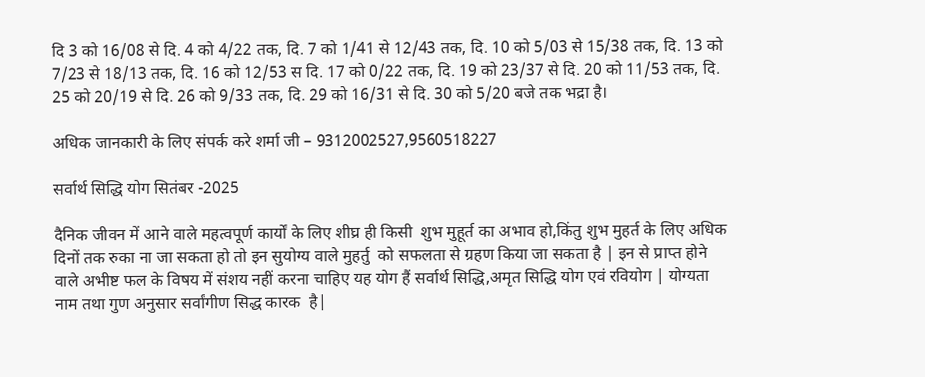दि 3 को 16/08 से दि. 4 को 4/22 तक, दि. 7 को 1/41 से 12/43 तक, दि. 10 को 5/03 से 15/38 तक, दि. 13 को 7/23 से 18/13 तक, दि. 16 को 12/53 स दि. 17 को 0/22 तक, दि. 19 को 23/37 से दि. 20 को 11/53 तक, दि. 25 को 20/19 से दि. 26 को 9/33 तक, दि. 29 को 16/31 से दि. 30 को 5/20 बजे तक भद्रा है।

अधिक जानकारी के लिए संपर्क करे शर्मा जी – 9312002527,9560518227

सर्वार्थ सिद्धि योग सितंबर -2025

दैनिक जीवन में आने वाले महत्वपूर्ण कार्यों के लिए शीघ्र ही किसी  शुभ मुहूर्त का अभाव हो,किंतु शुभ मुहर्त के लिए अधिक दिनों तक रुका ना जा सकता हो तो इन सुयोग्य वाले मुहर्तु  को सफलता से ग्रहण किया जा सकता है | इन से प्राप्त होने वाले अभीष्ट फल के विषय में संशय नहीं करना चाहिए यह योग हैं सर्वार्थ सिद्धि,अमृत सिद्धि योग एवं रवियोग | योग्यता नाम तथा गुण अनुसार सर्वांगीण सिद्ध कारक  है|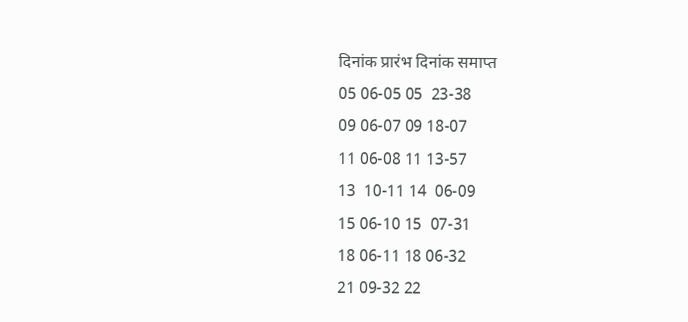दिनांक प्रारंभ दिनांक समाप्त
05 06-05 05  23-38
09 06-07 09 18-07
11 06-08 11 13-57
13  10-11 14  06-09
15 06-10 15  07-31
18 06-11 18 06-32
21 09-32 22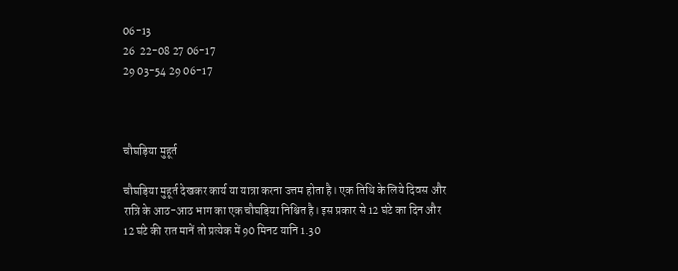06-13
26  22-08 27 06-17
29 03-54 29 06-17



चौघड़िया मुहूर्त

चौघड़िया मुहूर्त देखकर कार्य या यात्रा करना उत्तम होता है। एक तिथि के लिये दिवस और रात्रि के आठ-आठ भाग का एक चौघड़िया निश्चित है। इस प्रकार से 12 घंटे का दिन और 12 घंटे की रात मानें तो प्रत्येक में 90 मिनट यानि 1.30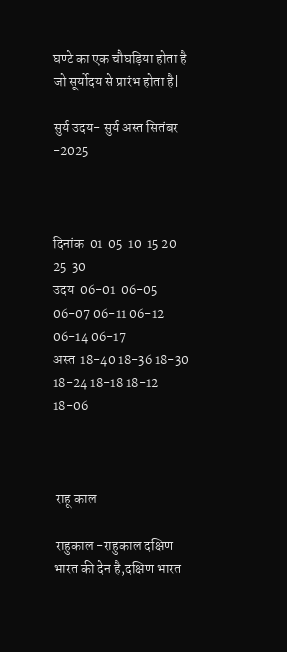घण्टे का एक चौघड़िया होता है जो सूर्योदय से प्रारंभ होता है|

सुर्य उदय- सुर्य अस्त सितंबर -2025



दिनांक  01  05  10  15 20  25  30
उदय  06-01  06-05 06-07 06-11 06-12 06-14 06-17
अस्त  18-40 18-36 18-30 18-24 18-18 18-12 18-06



 राहू काल

 राहुकाल -राहुकाल दक्षिण भारत की देन है,दक्षिण भारत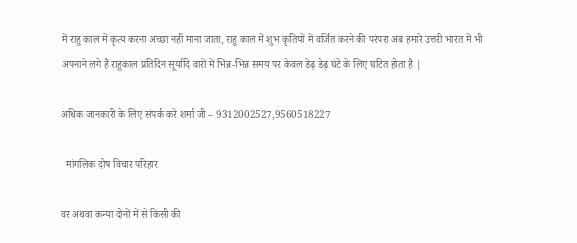में राहु काल में कृत्य करना अच्छा नहीं माना जाता, राहु काल में शुभ कृतियों में वर्जित करने की परंपरा अब हमारे उत्तरी भारत में भी अपनाने लगे हैं राहुकाल प्रतिदिन सूर्यादि वारों में भिन्न-भिन्न समय पर केवल डेढ़ डेढ़ घंटे के लिए घटित होता है |

अधिक जानकारी के लिए संपर्क करे शर्मा जी – 9312002527,9560518227

  मांगलिक दोष विचार परिहार

वर अथवा कन्या दोनों में से किसी की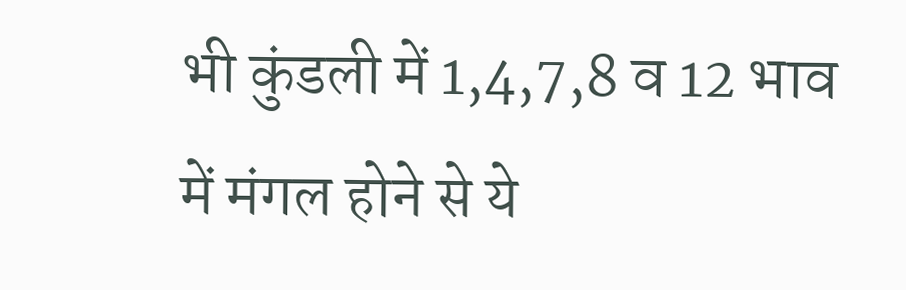भी कुंडली में 1,4,7,8 व 12 भाव में मंगल होने से ये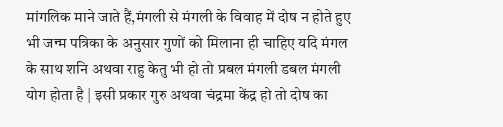मांगलिक माने जाते हैं,मंगली से मंगली के विवाह में दोष न होते हुए भी जन्म पत्रिका के अनुसार गुणों को मिलाना ही चाहिए यदि मंगल के साथ शनि अथवा राहु केतु भी हो तो प्रबल मंगली डबल मंगली योग होता है | इसी प्रकार गुरु अथवा चंद्रमा केंद्र हो तो दोष का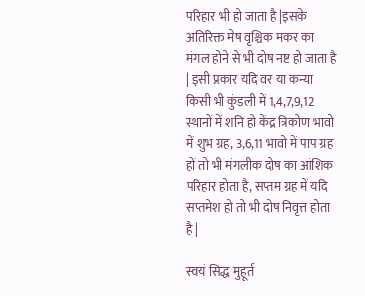परिहार भी हो जाता है |इसके अतिरिक्त मेष वृश्चिक मकर का मंगल होने से भी दोष नष्ट हो जाता है | इसी प्रकार यदि वर या कन्या किसी भी कुंडली में 1,4,7,9,12 स्थानों में शनि हो केंद्र त्रिकोण भावो में शुभ ग्रह, 3,6,11 भावो में पाप ग्रह हों तो भी मंगलीक दोष का आंशिक परिहार होता है, सप्तम ग्रह में यदि सप्तमेश हो तो भी दोष निवृत्त होता है |

स्वयं सिद्ध मुहूर्त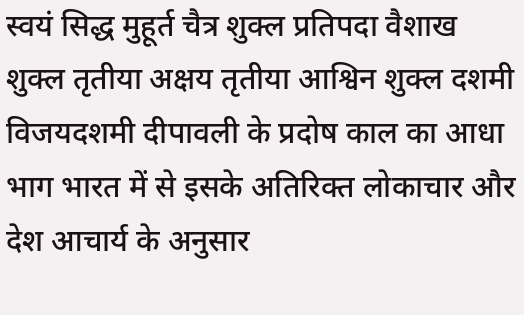स्वयं सिद्ध मुहूर्त चैत्र शुक्ल प्रतिपदा वैशाख शुक्ल तृतीया अक्षय तृतीया आश्विन शुक्ल दशमी विजयदशमी दीपावली के प्रदोष काल का आधा भाग भारत में से इसके अतिरिक्त लोकाचार और देश आचार्य के अनुसार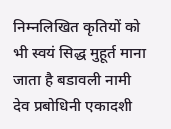निम्नलिखित कृतियों को भी स्वयं सिद्ध मुहूर्त माना जाता है बडावली नामी देव प्रबोधिनी एकादशी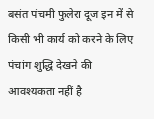बसंत पंचमी फुलेरा दूज इन में से किसी भी कार्य को करने के लिए पंचांग शुद्धि देखने की आवश्यकता नहीं है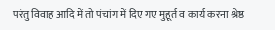परंतु विवाह आदि में तो पंचांग में दिए गए मुहूर्त व कार्य करना श्रेष्ठ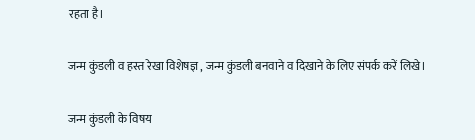रहता है।

जन्म कुंडली व हस्त रेखा विशेषज्ञ , जन्म कुंडली बनवाने व दिखाने के लिए संपर्क करें लिखे।

जन्म कुंडली के विषय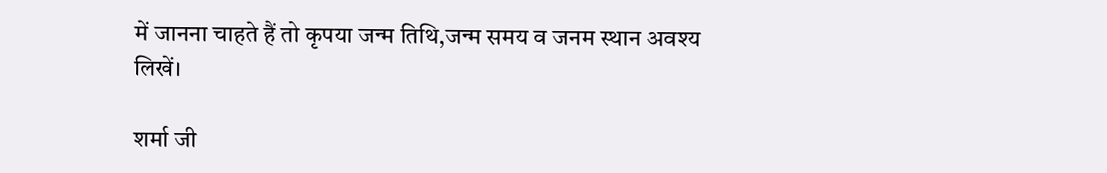में जानना चाहते हैं तो कृपया जन्म तिथि,जन्म समय व जनम स्थान अवश्य लिखें।

शर्मा जी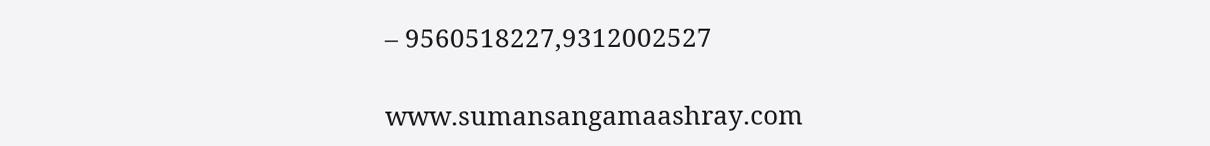– 9560518227,9312002527

www.sumansangamaashray.com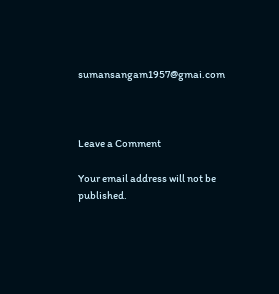sumansangam1957@gmai.com



Leave a Comment

Your email address will not be published.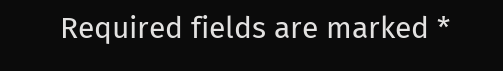Required fields are marked *